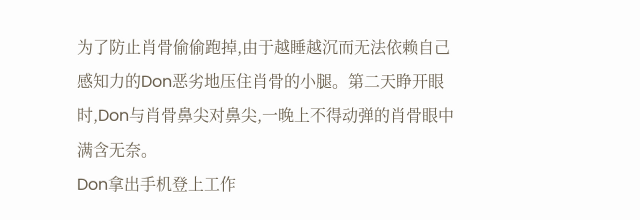为了防止肖骨偷偷跑掉,由于越睡越沉而无法依赖自己感知力的Don恶劣地压住肖骨的小腿。第二天睁开眼时,Don与肖骨鼻尖对鼻尖,一晚上不得动弹的肖骨眼中满含无奈。
Don拿出手机登上工作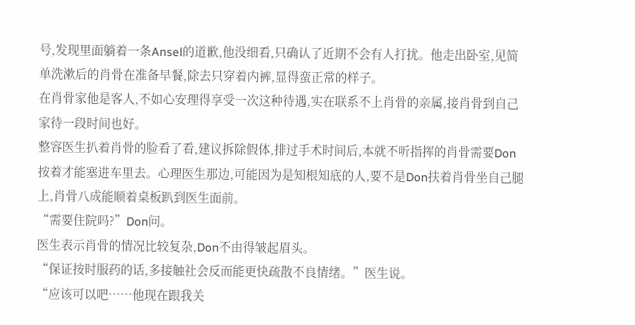号,发现里面躺着一条Ansel的道歉,他没细看,只确认了近期不会有人打扰。他走出卧室,见简单洗漱后的肖骨在准备早餐,除去只穿着内裤,显得蛮正常的样子。
在肖骨家他是客人,不如心安理得享受一次这种待遇,实在联系不上肖骨的亲属,接肖骨到自己家待一段时间也好。
整容医生扒着肖骨的脸看了看,建议拆除假体,排过手术时间后,本就不听指挥的肖骨需要Don按着才能塞进车里去。心理医生那边,可能因为是知根知底的人,要不是Don扶着肖骨坐自己腿上,肖骨八成能顺着桌板趴到医生面前。
“需要住院吗?”Don问。
医生表示肖骨的情况比较复杂,Don不由得皱起眉头。
“保证按时服药的话,多接触社会反而能更快疏散不良情绪。”医生说。
“应该可以吧……他现在跟我关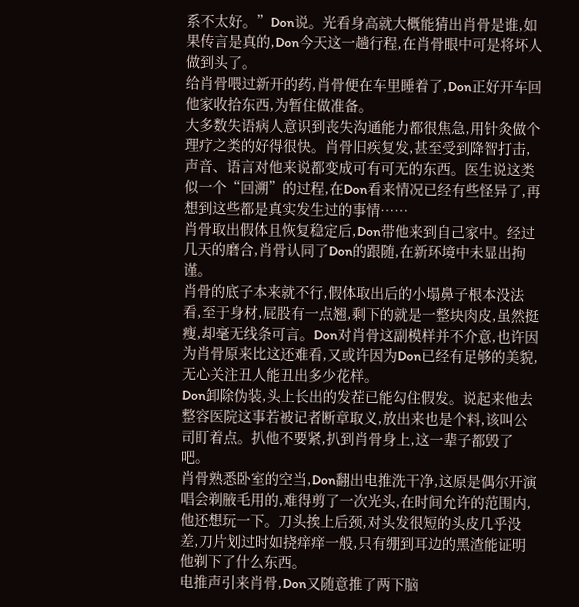系不太好。”Don说。光看身高就大概能猜出肖骨是谁,如果传言是真的,Don今天这一趟行程,在肖骨眼中可是将坏人做到头了。
给肖骨喂过新开的药,肖骨便在车里睡着了,Don正好开车回他家收拾东西,为暂住做准备。
大多数失语病人意识到丧失沟通能力都很焦急,用针灸做个理疗之类的好得很快。肖骨旧疾复发,甚至受到降智打击,声音、语言对他来说都变成可有可无的东西。医生说这类似一个“回溯”的过程,在Don看来情况已经有些怪异了,再想到这些都是真实发生过的事情……
肖骨取出假体且恢复稳定后,Don带他来到自己家中。经过几天的磨合,肖骨认同了Don的跟随,在新环境中未显出拘谨。
肖骨的底子本来就不行,假体取出后的小塌鼻子根本没法看,至于身材,屁股有一点翘,剩下的就是一整块肉皮,虽然挺瘦,却毫无线条可言。Don对肖骨这副模样并不介意,也许因为肖骨原来比这还难看,又或许因为Don已经有足够的美貌,无心关注丑人能丑出多少花样。
Don卸除伪装,头上长出的发茬已能勾住假发。说起来他去整容医院这事若被记者断章取义,放出来也是个料,该叫公司盯着点。扒他不要紧,扒到肖骨身上,这一辈子都毁了吧。
肖骨熟悉卧室的空当,Don翻出电推洗干净,这原是偶尔开演唱会剃腋毛用的,难得剪了一次光头,在时间允许的范围内,他还想玩一下。刀头挨上后颈,对头发很短的头皮几乎没差,刀片划过时如挠痒痒一般,只有绷到耳边的黑渣能证明他剃下了什么东西。
电推声引来肖骨,Don又随意推了两下脑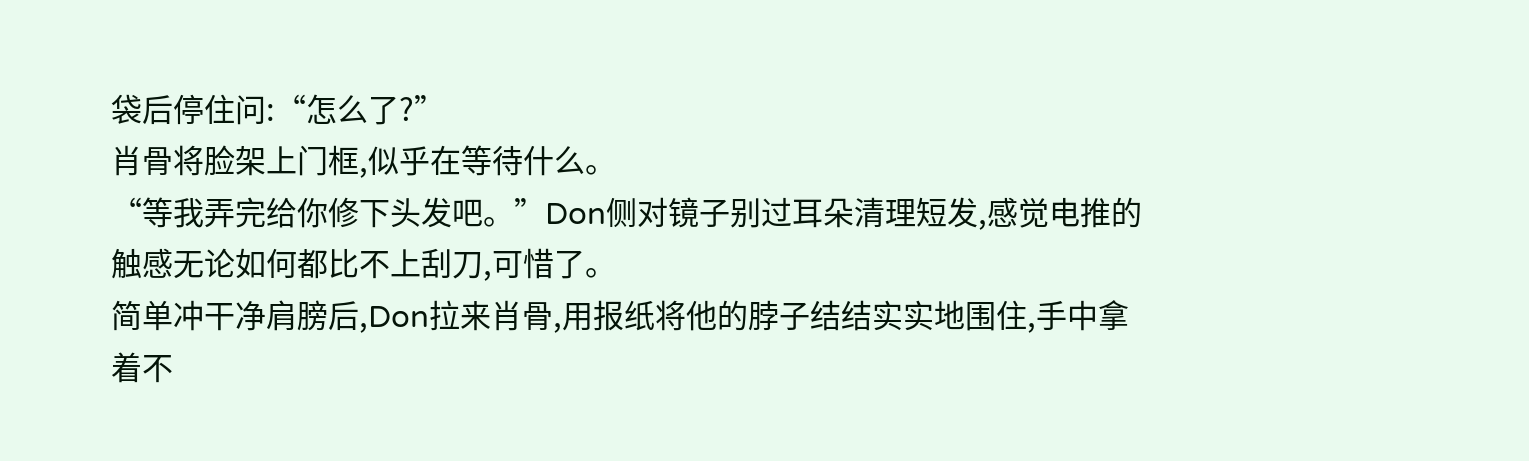袋后停住问:“怎么了?”
肖骨将脸架上门框,似乎在等待什么。
“等我弄完给你修下头发吧。”Don侧对镜子别过耳朵清理短发,感觉电推的触感无论如何都比不上刮刀,可惜了。
简单冲干净肩膀后,Don拉来肖骨,用报纸将他的脖子结结实实地围住,手中拿着不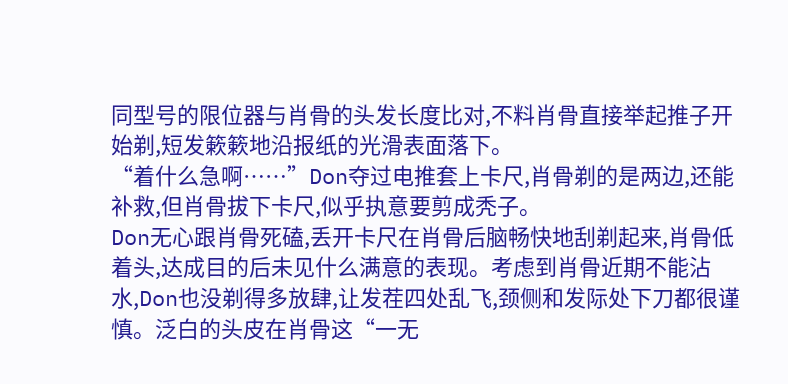同型号的限位器与肖骨的头发长度比对,不料肖骨直接举起推子开始剃,短发簌簌地沿报纸的光滑表面落下。
“着什么急啊……”Don夺过电推套上卡尺,肖骨剃的是两边,还能补救,但肖骨拔下卡尺,似乎执意要剪成秃子。
Don无心跟肖骨死磕,丢开卡尺在肖骨后脑畅快地刮剃起来,肖骨低着头,达成目的后未见什么满意的表现。考虑到肖骨近期不能沾水,Don也没剃得多放肆,让发茬四处乱飞,颈侧和发际处下刀都很谨慎。泛白的头皮在肖骨这“一无